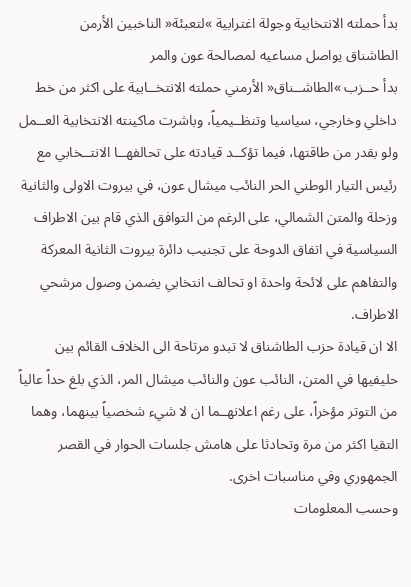بدأ حملته الانتخابية وجولة اغترابية »لتعبئة« الناخبين الأرمن
الطاشناق يواصل مساعيه لمصالحة عون والمر
بدأ حــزب »الطاشــناق« الأرمني حملته الانتخــابية على اكثر من خط داخلي وخارجي، سياسيا وتنظــيمياً، وباشرت ماكينته الانتخابية العــمل ولو بقدر من طاقتها، فيما تؤكــد قيادته على تحالفهــا الانتــخابي مع رئيس التيار الوطني الحر النائب ميشال عون، في بيروت الاولى والثانية وزحلة والمتن الشمالي، على الرغم من التوافق الذي قام بين الاطراف السياسية في اتفاق الدوحة على تجنيب دائرة بيروت الثانية المعركة والتفاهم على لائحة واحدة او تحالف انتخابي يضمن وصول مرشحي الاطراف.
الا ان قيادة حزب الطاشناق لا تبدو مرتاحة الى الخلاف القائم بين حليفيها في المتن، النائب عون والنائب ميشال المر، الذي بلغ حداً عالياً من التوتر مؤخراً، على رغم اعلانهــما ان لا شيء شخصياً بينهما، وهما التقيا اكثر من مرة وتحادثا على هامش جلسات الحوار في القصر الجمهوري وفي مناسبات اخرى.
وحسب المعلومات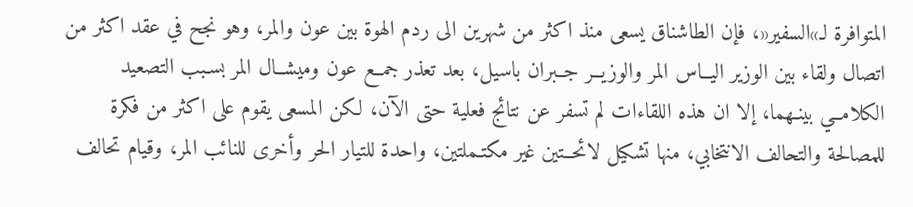المتوافرة لـ»السفير«، فإن الطاشناق يسعى منذ اكثر من شهرين الى ردم الهوة بين عون والمر، وهو نجح في عقد اكثر من اتصال ولقاء بين الوزير اليــاس المر والوزيــر جــبران باسيل، بعد تعذر جمــع عون وميشــال المر بسـبب التصعيد الكلامــي بينـهما، إلا ان هذه اللقاءات لم تسفر عن نتائج فعلية حتى الآن، لكن المسعى يقوم على اكثر من فكرة للمصالحة والتحالف الانتخابي، منها تشكيل لائحــتين غير مكتـملتين، واحدة للتيار الحر وأخرى للنائب المر، وقيام تحالف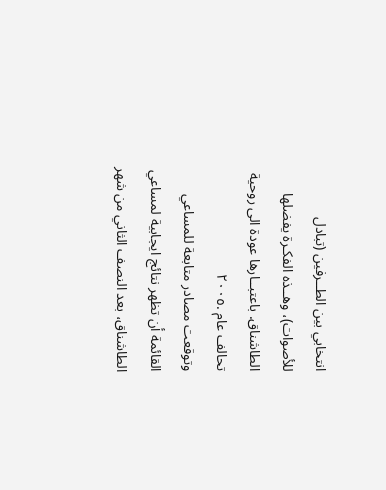انتخابي بين الطــرفين (تبادل للأصوات)، وهــذه الفكـرة يفضلها الطاشناق. باعتبــارها عودة الى روحية تحالف عام .٢٠٠٥
وتوقعت مصادر متابعة للمساعي القائمة أن تظهر نتائج ايجابية لمساعي الطاشناق، بعد النصف الثاني من شهر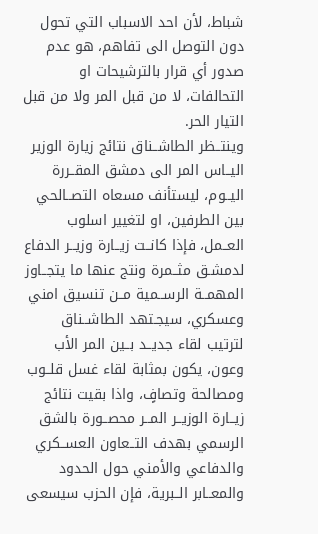شباط، لأن احد الاسباب التي تحول دون التوصل الى تفاهم، هو عدم صدور أي قرار بالترشيحات او التحالفات، لا من قبل المر ولا من قبل التيار الحر.
وينتــظر الطاشــناق نتائج زيارة الوزير اليــاس المر الى دمشق المقــررة اليــوم، ليستأنف مسعاه التصــالحي بين الطرفين، او لتغيير اسلوب العــمل، فإذا كانــت زيــارة وزيــر الدفاع لدمشـق مثــمرة ونتج عنها ما يتجــاوز المهمــة الرســمية مــن تنسيق امني وعسكري، سيجـتهد الطاشــناق لترتيب لقاء جديــد بــين المر الأب وعون، يكون بمثابة لقاء غسل قلــوب ومصالحة وتصافٍ، واذا بقيت نتائج زيــارة الوزيــر المــر محصــورة بالشق الرسمي بهدف التــعاون العســكري والدفاعي والأمني حول الحدود والمعــابر الــبرية، فإن الحزب سيسعى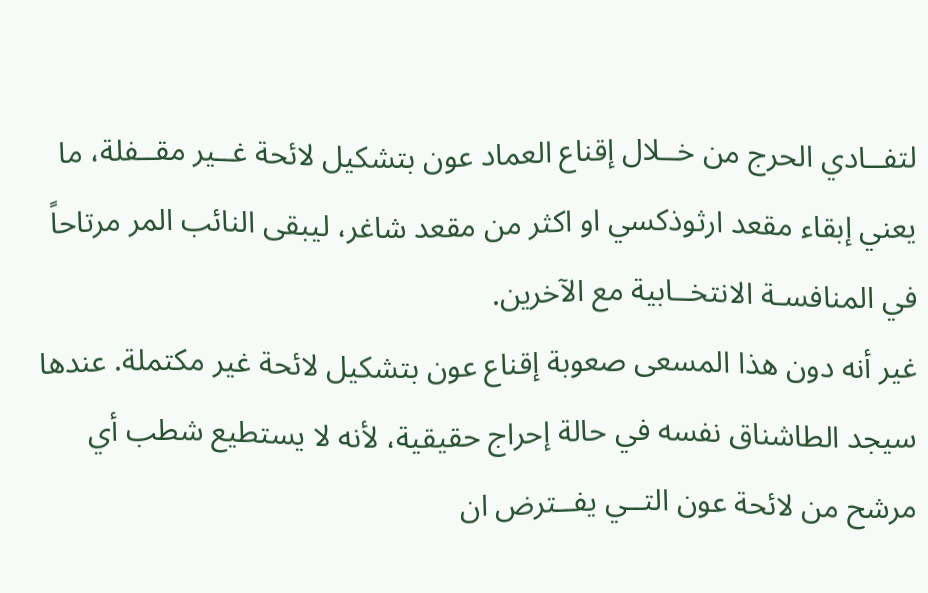لتفــادي الحرج من خــلال إقناع العماد عون بتشكيل لائحة غــير مقــفلة، ما يعني إبقاء مقعد ارثوذكسي او اكثر من مقعد شاغر، ليبقى النائب المر مرتاحاً في المنافسـة الانتخــابية مع الآخرين.
غير أنه دون هذا المسعى صعوبة إقناع عون بتشكيل لائحة غير مكتملة. عندها سيجد الطاشناق نفسه في حالة إحراج حقيقية، لأنه لا يستطيع شطب أي مرشح من لائحة عون التــي يفــترض ان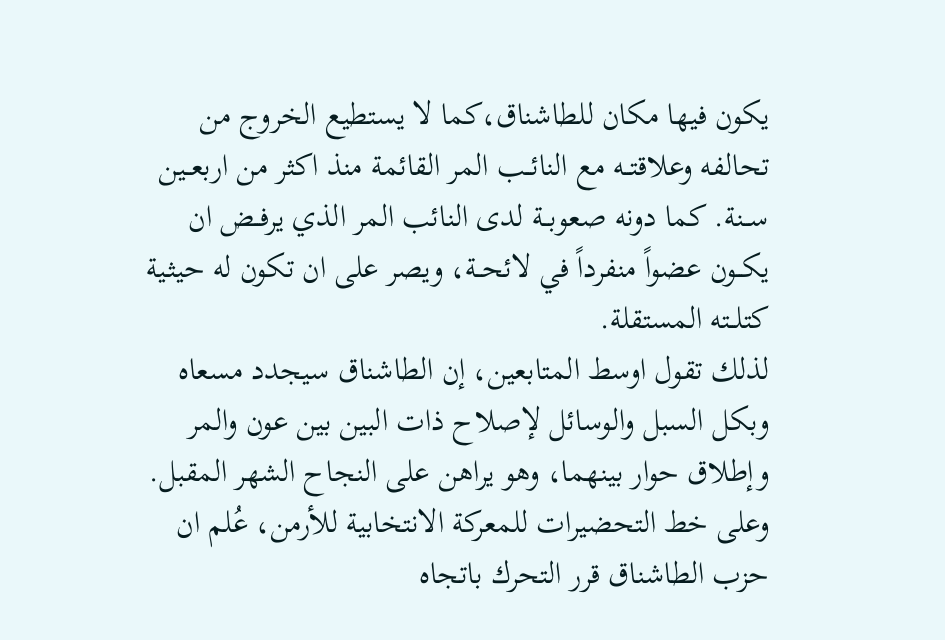يكون فيها مكان للطاشناق،كما لا يستطيع الخروج من تحالفه وعلاقتــه مع النائــب المر القائمة منذ اكثر من اربعــين ســنة. كما دونه صعوبــة لدى النائب المر الذي يرفــض ان يكــون عضواً منفرداً في لائحــة، ويصر على ان تكون له حيثـية كتلــته المستقلة.
لذلك تقول اوسط المتابعين، إن الطاشناق سيجدد مسعاه وبكل السبل والوسائل لإصلاح ذات البين بين عون والمر وإطلاق حوار بينهما، وهو يراهن على النجاح الشهر المقبل.
وعلى خط التحضيرات للمعركة الانتخابية للأرمن، عُلم ان حزب الطاشناق قرر التحرك باتجاه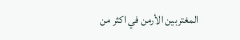المغتربين الأرمن في اكثر من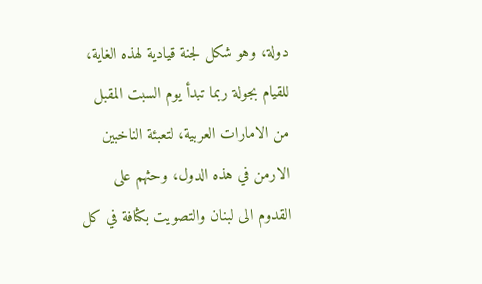دولة، وهو شكل لجنة قيادية لهذه الغاية، للقيام بجولة ربما تبدأ يوم السبت المقبل من الامارات العربية، لتعبئة الناخبين الارمن في هذه الدول، وحثهم على القدوم الى لبنان والتصويت بكثافة في كل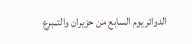الدوائر يوم السابع من حزيران والتــبرع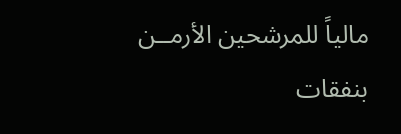مالياً للمرشحين الأرمــن بنفقات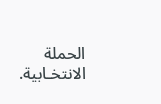الحملة الانتخـابية.